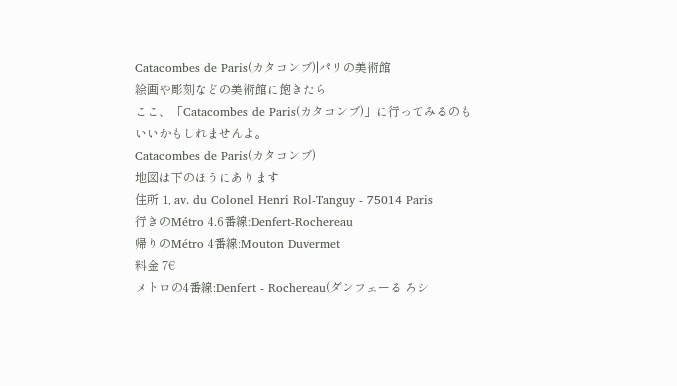Catacombes de Paris(カタコンブ)|パリの美術館
絵画や彫刻などの美術館に飽きたら
ここ、「Catacombes de Paris(カタコンブ)」に行ってみるのも
いいかもしれませんよ。
Catacombes de Paris(カタコンブ)
地図は下のほうにあります
住所 1, av. du Colonel Henri Rol-Tanguy - 75014 Paris
行きのMétro 4.6番線:Denfert-Rochereau
帰りのMétro 4番線:Mouton Duvermet
料金 7€
メトロの4番線:Denfert - Rochereau(ダンフェーる ろシ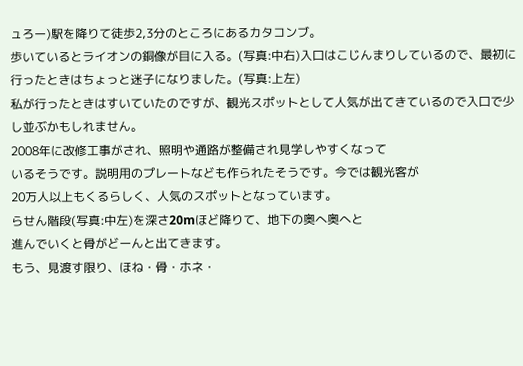ュろー)駅を降りて徒歩2,3分のところにあるカタコンブ。
歩いているとライオンの銅像が目に入る。(写真:中右)入口はこじんまりしているので、最初に行ったときはちょっと迷子になりました。(写真:上左)
私が行ったときはすいていたのですが、観光スポットとして人気が出てきているので入口で少し並ぶかもしれません。
2008年に改修工事がされ、照明や通路が整備され見学しやすくなって
いるそうです。説明用のプレートなども作られたそうです。今では観光客が
20万人以上もくるらしく、人気のスポットとなっています。
らせん階段(写真:中左)を深さ20mほど降りて、地下の奥へ奥へと
進んでいくと骨がどーんと出てきます。
もう、見渡す限り、ほね・骨・ホネ・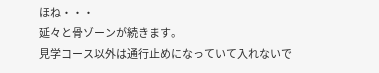ほね・・・
延々と骨ゾーンが続きます。
見学コース以外は通行止めになっていて入れないで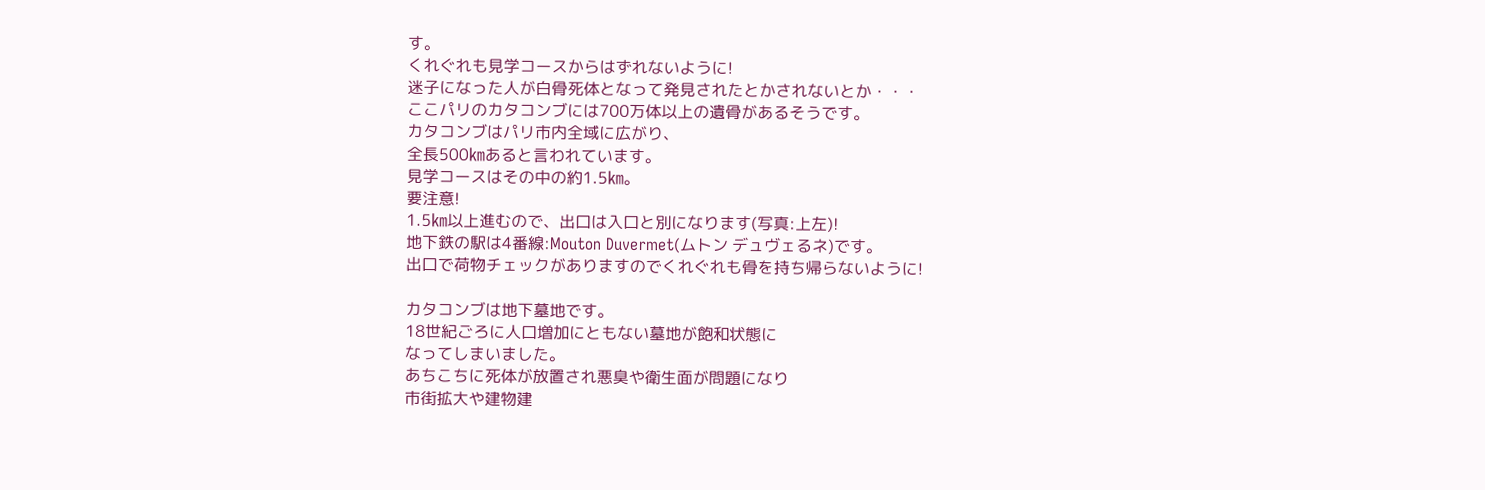す。
くれぐれも見学コースからはずれないように!
迷子になった人が白骨死体となって発見されたとかされないとか・・・
ここパリのカタコンブには700万体以上の遺骨があるそうです。
カタコンブはパリ市内全域に広がり、
全長500㎞あると言われています。
見学コースはその中の約1.5㎞。
要注意!
1.5㎞以上進むので、出口は入口と別になります(写真:上左)!
地下鉄の駅は4番線:Mouton Duvermet(ムトン デュヴェるネ)です。
出口で荷物チェックがありますのでくれぐれも骨を持ち帰らないように!

カタコンブは地下墓地です。
18世紀ごろに人口増加にともない墓地が飽和状態に
なってしまいました。
あちこちに死体が放置され悪臭や衛生面が問題になり
市街拡大や建物建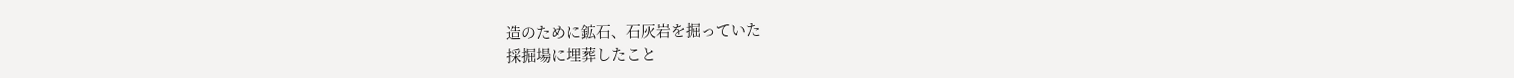造のために鉱石、石灰岩を掘っていた
採掘場に埋葬したこと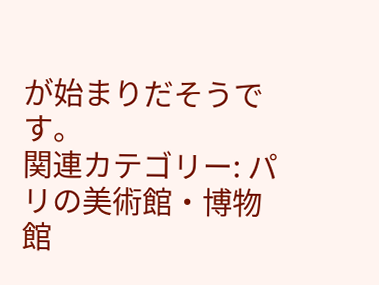が始まりだそうです。
関連カテゴリー: パリの美術館・博物館